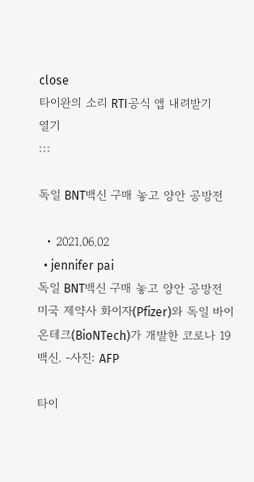close
타이완의 소리 RTI공식 앱 내려받기
열기
:::

독일 BNT백신 구매 놓고 양안 공방전

  • 2021.06.02
  • jennifer pai
독일 BNT백신 구매 놓고 양안 공방전
미국 제약사 화이자(Pfizer)와 독일 바이온테크(BioNTech)가 개발한 코로나 19 백신. -사진: AFP

타이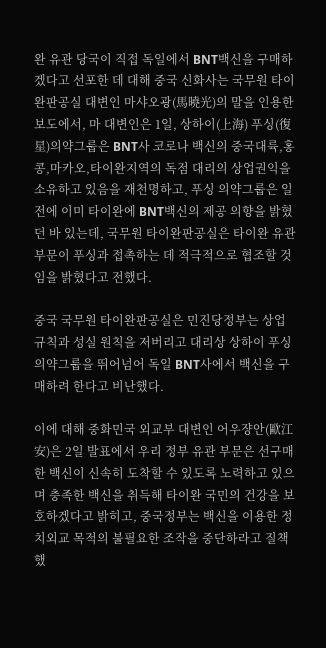완 유관 당국이 직접 독일에서 BNT백신을 구매하겠다고 선포한 데 대해 중국 신화사는 국무원 타이완판공실 대변인 마샤오광(馬曉光)의 말을 인용한 보도에서, 마 대변인은 1일, 상하이(上海) 푸싱(復星)의약그룹은 BNT사 코로나 백신의 중국대륙,홍콩,마카오,타이완지역의 독점 대리의 상업권익을 소유하고 있음을 재천명하고, 푸싱 의약그룹은 일전에 이미 타이완에 BNT백신의 제공 의향을 밝혔던 바 있는데, 국무원 타이완판공실은 타이완 유관 부문이 푸싱과 접촉하는 데 적극적으로 협조할 것임을 밝혔다고 전했다.

중국 국무원 타이완판공실은 민진당정부는 상업 규칙과 성실 원칙을 저버리고 대리상 상하이 푸싱의약그룹을 뛰어넘어 독일 BNT사에서 백신을 구매하려 한다고 비난했다.

이에 대해 중화민국 외교부 대변인 어우쟝안(歐江安)은 2일 발표에서 우리 정부 유관 부문은 선구매한 백신이 신속히 도착할 수 있도록 노력하고 있으며 충족한 백신을 취득해 타이완 국민의 건강을 보호하겠다고 밝히고, 중국정부는 백신을 이용한 정치외교 목적의 불필요한 조작을 중단하라고 질책했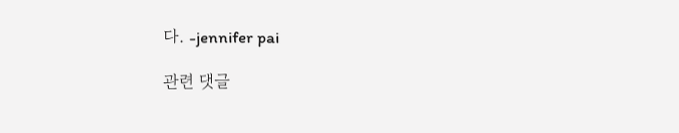다. -jennifer pai

관련 댓글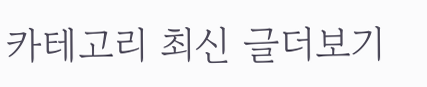카테고리 최신 글더보기